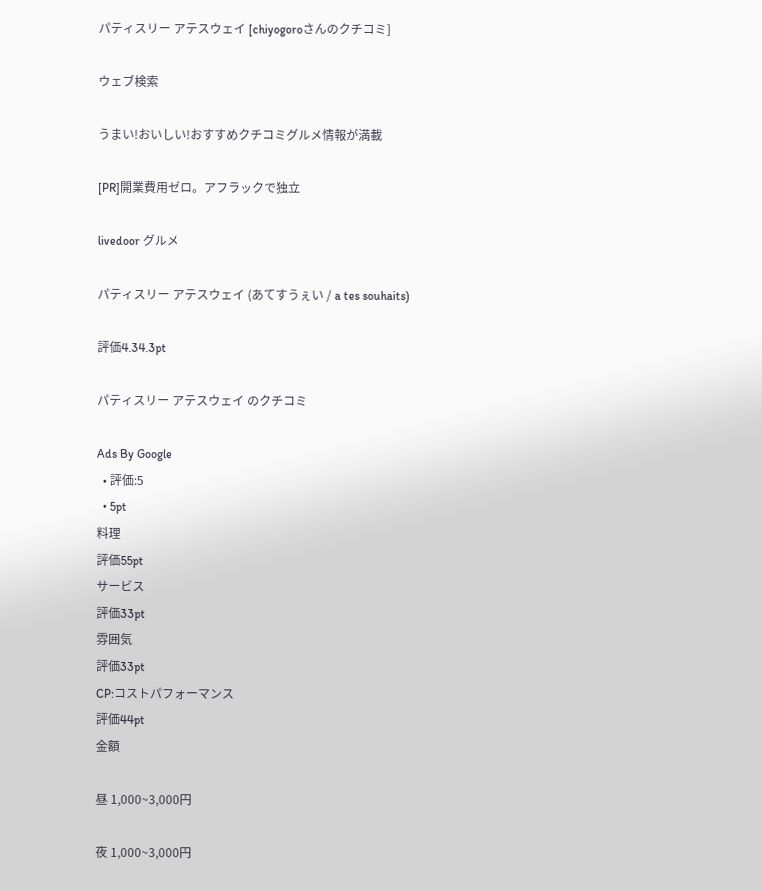パティスリー アテスウェイ [chiyogoroさんのクチコミ]

ウェブ検索

うまい!おいしい!おすすめクチコミグルメ情報が満載

[PR]開業費用ゼロ。アフラックで独立

livedoor グルメ

パティスリー アテスウェイ (あてすうぇい / a tes souhaits)

評価4.34.3pt

パティスリー アテスウェイ のクチコミ

Ads By Google
  • 評価:5
  • 5pt
料理
評価55pt
サービス
評価33pt
雰囲気
評価33pt
CP:コストパフォーマンス
評価44pt
金額

昼 1,000~3,000円

夜 1,000~3,000円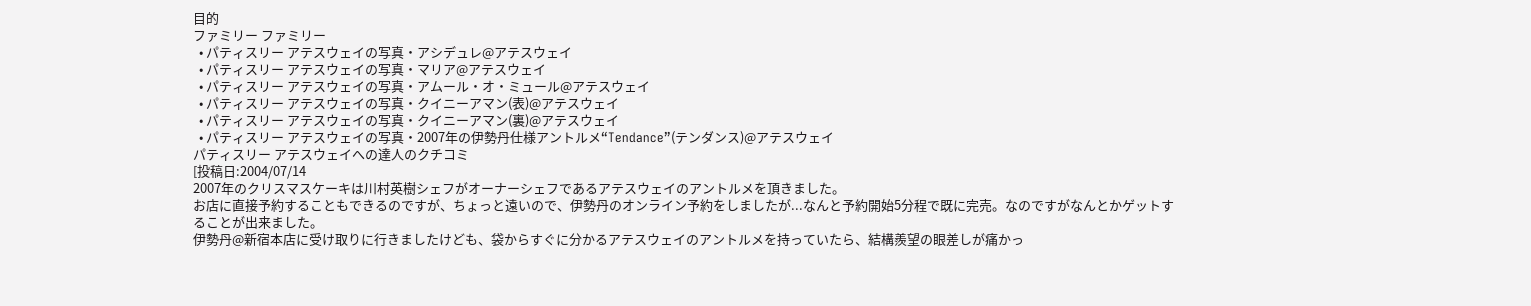目的
ファミリー ファミリー
  • パティスリー アテスウェイの写真・アシデュレ@アテスウェイ
  • パティスリー アテスウェイの写真・マリア@アテスウェイ
  • パティスリー アテスウェイの写真・アムール・オ・ミュール@アテスウェイ
  • パティスリー アテスウェイの写真・クイニーアマン(表)@アテスウェイ
  • パティスリー アテスウェイの写真・クイニーアマン(裏)@アテスウェイ
  • パティスリー アテスウェイの写真・2007年の伊勢丹仕様アントルメ“Tendance”(テンダンス)@アテスウェイ
パティスリー アテスウェイへの達人のクチコミ
[投稿日:2004/07/14
2007年のクリスマスケーキは川村英樹シェフがオーナーシェフであるアテスウェイのアントルメを頂きました。
お店に直接予約することもできるのですが、ちょっと遠いので、伊勢丹のオンライン予約をしましたが...なんと予約開始5分程で既に完売。なのですがなんとかゲットすることが出来ました。
伊勢丹@新宿本店に受け取りに行きましたけども、袋からすぐに分かるアテスウェイのアントルメを持っていたら、結構羨望の眼差しが痛かっ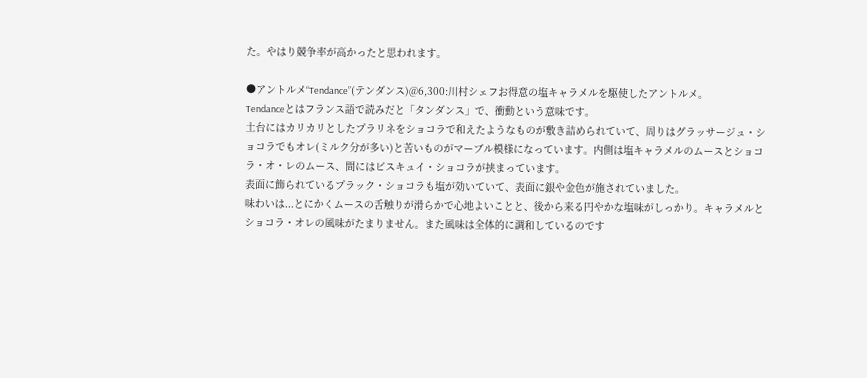た。やはり競争率が高かったと思われます。

●アントルメ“Tendance”(テンダンス)@6,300:川村シェフお得意の塩キャラメルを駆使したアントルメ。
Tendanceとはフランス語で読みだと「タンダンス」で、衝動という意味です。
土台にはカリカリとしたプラリネをショコラで和えたようなものが敷き詰められていて、周りはグラッサージュ・ショコラでもオレ(ミルク分が多い)と苦いものがマーブル模様になっています。内側は塩キャラメルのムースとショコラ・オ・レのムース、間にはビスキュイ・ショコラが挟まっています。
表面に飾られているプラック・ショコラも塩が効いていて、表面に銀や金色が施されていました。
味わいは...とにかくムースの舌触りが滑らかで心地よいことと、後から来る円やかな塩味がしっかり。キャラメルとショコラ・オレの風味がたまりません。また風味は全体的に調和しているのです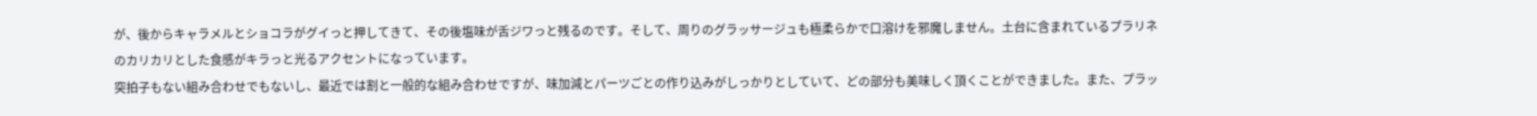が、後からキャラメルとショコラがグイっと押してきて、その後塩味が舌ジワっと残るのです。そして、周りのグラッサージュも極柔らかで口溶けを邪魔しません。土台に含まれているプラリネのカリカリとした食感がキラっと光るアクセントになっています。
突拍子もない組み合わせでもないし、最近では割と一般的な組み合わせですが、味加減とパーツごとの作り込みがしっかりとしていて、どの部分も美味しく頂くことができました。また、プラッ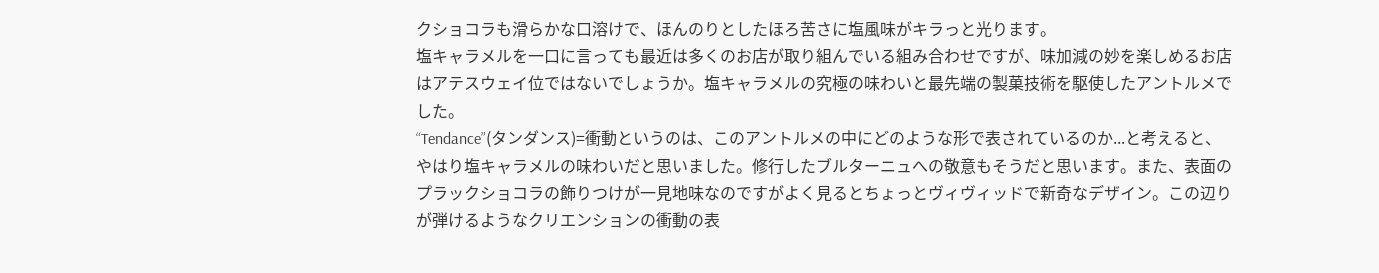クショコラも滑らかな口溶けで、ほんのりとしたほろ苦さに塩風味がキラっと光ります。
塩キャラメルを一口に言っても最近は多くのお店が取り組んでいる組み合わせですが、味加減の妙を楽しめるお店はアテスウェイ位ではないでしょうか。塩キャラメルの究極の味わいと最先端の製菓技術を駆使したアントルメでした。
“Tendance”(タンダンス)=衝動というのは、このアントルメの中にどのような形で表されているのか...と考えると、やはり塩キャラメルの味わいだと思いました。修行したブルターニュへの敬意もそうだと思います。また、表面のプラックショコラの飾りつけが一見地味なのですがよく見るとちょっとヴィヴィッドで新奇なデザイン。この辺りが弾けるようなクリエンションの衝動の表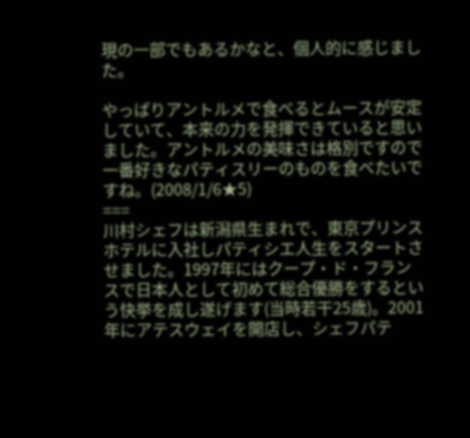現の一部でもあるかなと、個人的に感じました。

やっぱりアントルメで食べるとムースが安定していて、本来の力を発揮できていると思いました。アントルメの美味さは格別ですので一番好きなパティスリーのものを食べたいですね。(2008/1/6★5)
===
川村シェフは新潟県生まれで、東京プリンスホテルに入社しパティシエ人生をスタートさせました。1997年にはクープ・ド・フランスで日本人として初めて総合優勝をするという快挙を成し遂げます(当時若干25歳)。2001年にアテスウェイを開店し、シェフパテ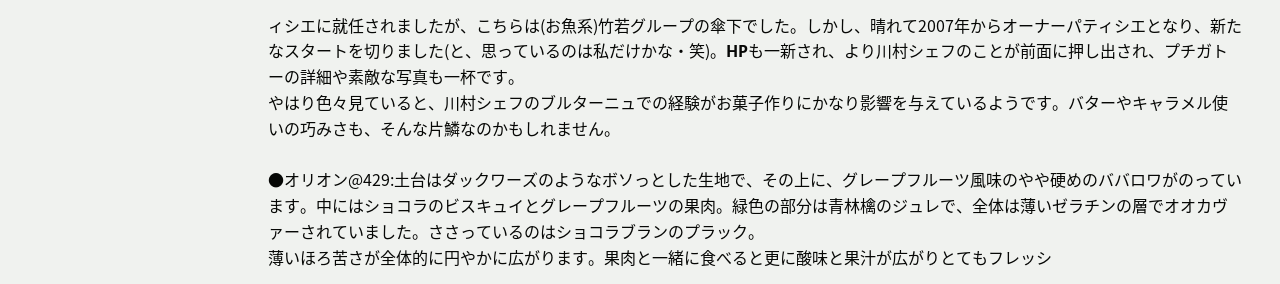ィシエに就任されましたが、こちらは(お魚系)竹若グループの傘下でした。しかし、晴れて2007年からオーナーパティシエとなり、新たなスタートを切りました(と、思っているのは私だけかな・笑)。HPも一新され、より川村シェフのことが前面に押し出され、プチガトーの詳細や素敵な写真も一杯です。
やはり色々見ていると、川村シェフのブルターニュでの経験がお菓子作りにかなり影響を与えているようです。バターやキャラメル使いの巧みさも、そんな片鱗なのかもしれません。

●オリオン@429:土台はダックワーズのようなボソっとした生地で、その上に、グレープフルーツ風味のやや硬めのババロワがのっています。中にはショコラのビスキュイとグレープフルーツの果肉。緑色の部分は青林檎のジュレで、全体は薄いゼラチンの層でオオカヴァーされていました。ささっているのはショコラブランのプラック。
薄いほろ苦さが全体的に円やかに広がります。果肉と一緒に食べると更に酸味と果汁が広がりとてもフレッシ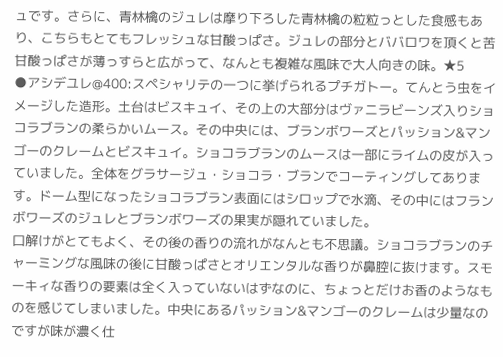ュです。さらに、青林檎のジュレは摩り下ろした青林檎の粒粒っとした食感もあり、こちらもとてもフレッシュな甘酸っぱさ。ジュレの部分とババロワを頂くと苦甘酸っぱさが薄っすらと広がって、なんとも複雑な風味で大人向きの味。★5
●アシデユレ@400:スペシャリテの一つに挙げられるプチガトー。てんとう虫をイメージした造形。土台はビスキュイ、その上の大部分はヴァニラビーンズ入りショコラブランの柔らかいムース。その中央には、ブランボワーズとパッション&マンゴーのクレームとビスキュイ。ショコラブランのムースは一部にライムの皮が入っていました。全体をグラサージュ・ショコラ・ブランでコーティングしてあります。ドーム型になったショコラブラン表面にはシロップで水滴、その中にはフランボワーズのジュレとブランボワーズの果実が隠れていました。
口解けがとてもよく、その後の香りの流れがなんとも不思議。ショコラブランのチャーミングな風味の後に甘酸っぱさとオリエンタルな香りが鼻腔に抜けます。スモーキィな香りの要素は全く入っていないはずなのに、ちょっとだけお香のようなものを感じてしまいました。中央にあるパッション&マンゴーのクレームは少量なのですが味が濃く仕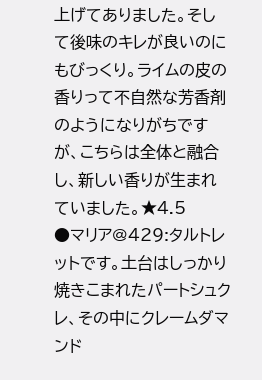上げてありました。そして後味のキレが良いのにもびっくり。ライムの皮の香りって不自然な芳香剤のようになりがちですが、こちらは全体と融合し、新しい香りが生まれていました。★4.5
●マリア@429:タルトレットです。土台はしっかり焼きこまれたパートシュクレ、その中にクレームダマンド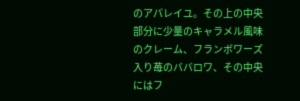のアパレイユ。その上の中央部分に少量のキャラメル風味のクレーム、フランボワーズ入り苺のババロワ、その中央にはフ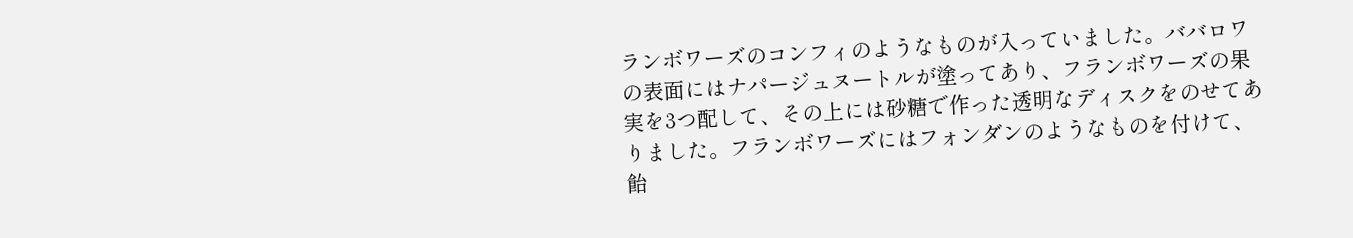ランボワーズのコンフィのようなものが入っていました。ババロワの表面にはナパージュヌートルが塗ってあり、フランボワーズの果実を3つ配して、その上には砂糖で作った透明なディスクをのせてありました。フランボワーズにはフォンダンのようなものを付けて、飴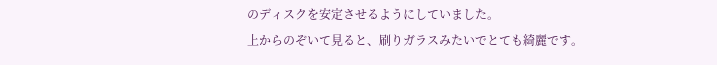のディスクを安定させるようにしていました。
上からのぞいて見ると、刷りガラスみたいでとても綺麗です。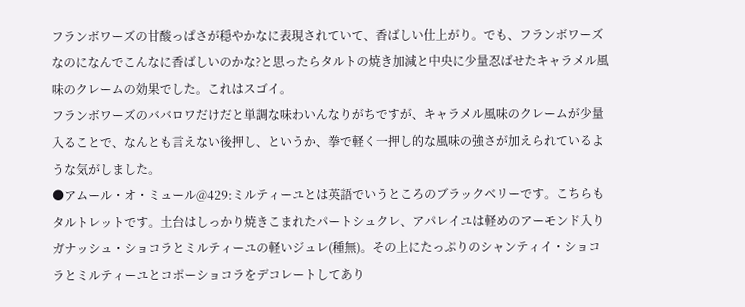フランボワーズの甘酸っぱさが穏やかなに表現されていて、香ばしい仕上がり。でも、フランボワーズなのになんでこんなに香ばしいのかな?と思ったらタルトの焼き加減と中央に少量忍ばせたキャラメル風味のクレームの効果でした。これはスゴイ。
フランボワーズのババロワだけだと単調な味わいんなりがちですが、キャラメル風味のクレームが少量入ることで、なんとも言えない後押し、というか、拳で軽く一押し的な風味の強さが加えられているような気がしました。
●アムール・オ・ミュール@429:ミルティーユとは英語でいうところのブラックベリーです。こちらもタルトレットです。土台はしっかり焼きこまれたパートシュクレ、アパレイユは軽めのアーモンド入りガナッシュ・ショコラとミルティーユの軽いジュレ(種無)。その上にたっぷりのシャンティイ・ショコラとミルティーユとコポーショコラをデコレートしてあり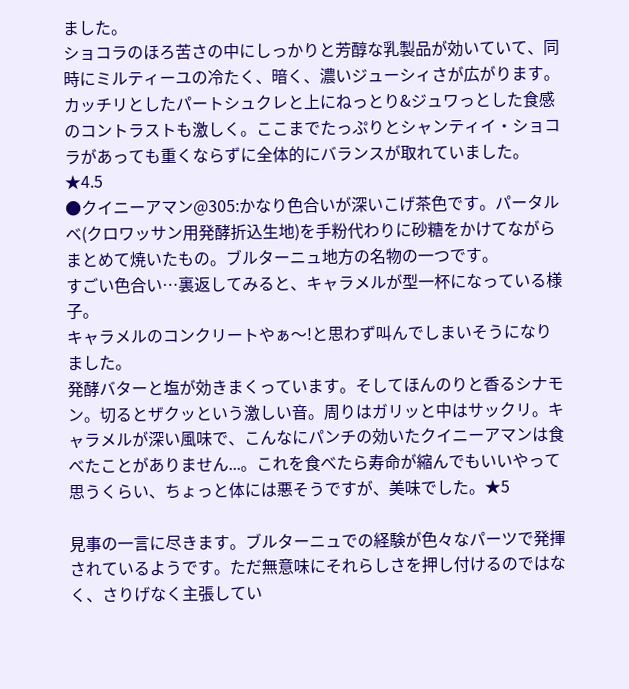ました。
ショコラのほろ苦さの中にしっかりと芳醇な乳製品が効いていて、同時にミルティーユの冷たく、暗く、濃いジューシィさが広がります。カッチリとしたパートシュクレと上にねっとり&ジュワっとした食感のコントラストも激しく。ここまでたっぷりとシャンティイ・ショコラがあっても重くならずに全体的にバランスが取れていました。★4.5
●クイニーアマン@305:かなり色合いが深いこげ茶色です。パータルベ(クロワッサン用発酵折込生地)を手粉代わりに砂糖をかけてながらまとめて焼いたもの。ブルターニュ地方の名物の一つです。
すごい色合い…裏返してみると、キャラメルが型一杯になっている様子。
キャラメルのコンクリートやぁ〜!と思わず叫んでしまいそうになりました。
発酵バターと塩が効きまくっています。そしてほんのりと香るシナモン。切るとザクッという激しい音。周りはガリッと中はサックリ。キャラメルが深い風味で、こんなにパンチの効いたクイニーアマンは食べたことがありません...。これを食べたら寿命が縮んでもいいやって思うくらい、ちょっと体には悪そうですが、美味でした。★5

見事の一言に尽きます。ブルターニュでの経験が色々なパーツで発揮されているようです。ただ無意味にそれらしさを押し付けるのではなく、さりげなく主張してい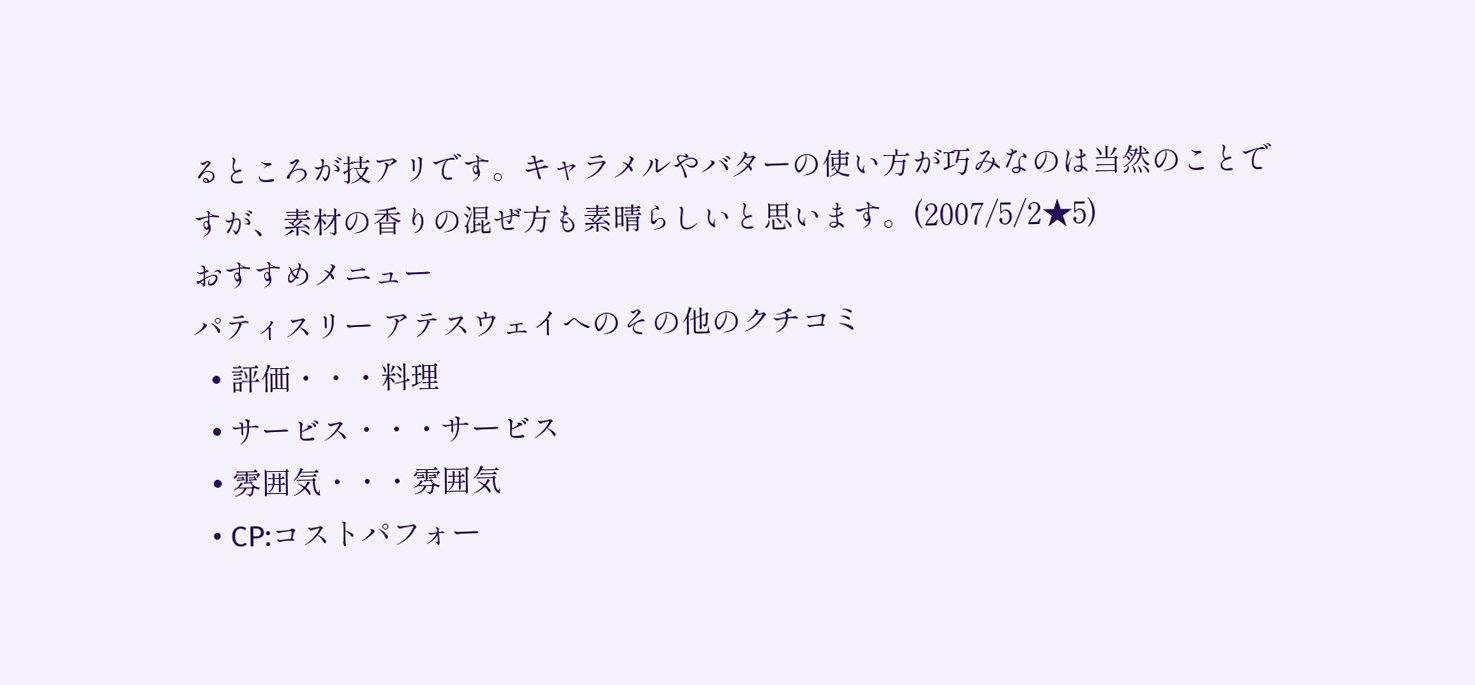るところが技アリです。キャラメルやバターの使い方が巧みなのは当然のことですが、素材の香りの混ぜ方も素晴らしいと思います。(2007/5/2★5)
おすすめメニュー
パティスリー アテスウェイへのその他のクチコミ
  • 評価・・・料理
  • サービス・・・サービス
  • 雰囲気・・・雰囲気
  • CP:コストパフォー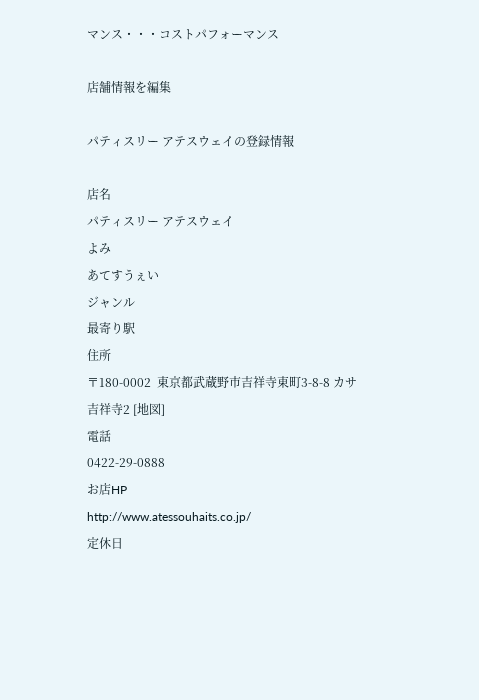マンス・・・コストパフォーマンス

店舗情報を編集

パティスリー アテスウェイの登録情報

店名
パティスリー アテスウェイ
よみ
あてすうぇい
ジャンル
最寄り駅
住所
〒180-0002  東京都武蔵野市吉祥寺東町3-8-8 カサ吉祥寺2 [地図]
電話
0422-29-0888
お店HP
http://www.atessouhaits.co.jp/
定休日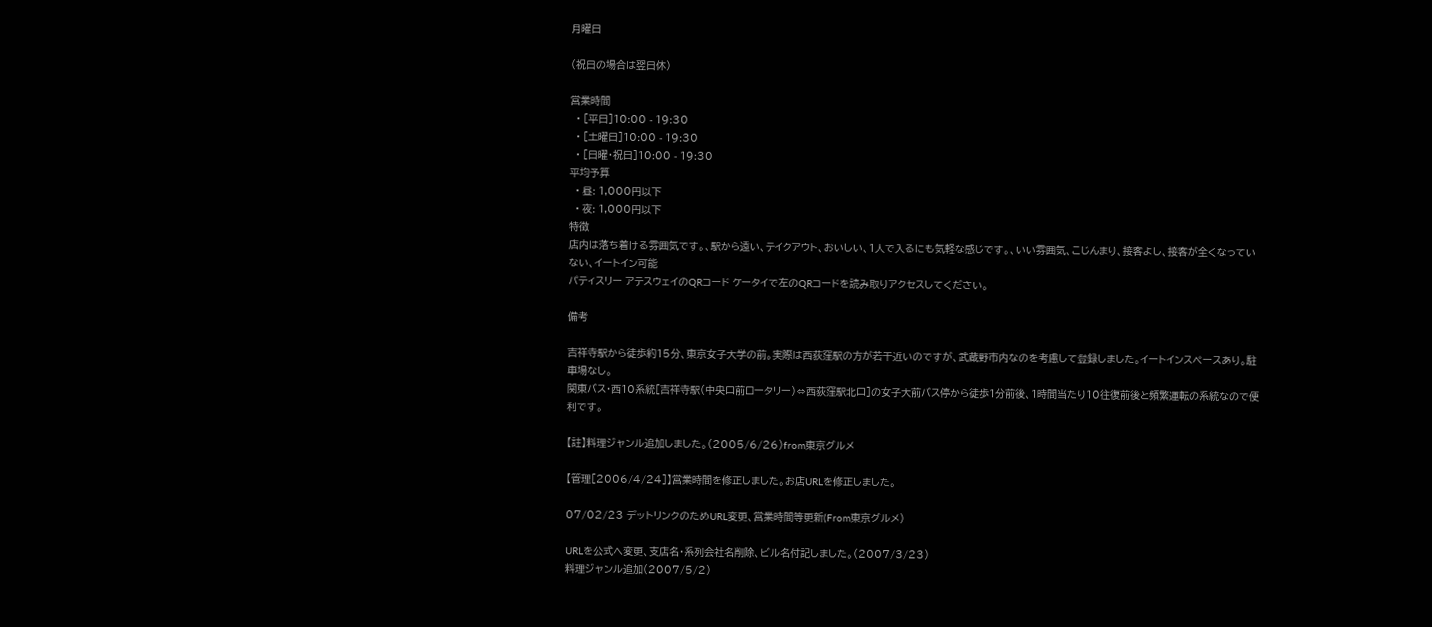月曜日

(祝日の場合は翌日休)

営業時間
  • [平日]10:00 - 19:30
  • [土曜日]10:00 - 19:30
  • [日曜・祝日]10:00 - 19:30
平均予算
  • 昼: 1,000円以下
  • 夜: 1,000円以下
特徴
店内は落ち着ける雰囲気です。、駅から遠い、テイクアウト、おいしい、1人で入るにも気軽な感じです。、いい雰囲気、こじんまり、接客よし、接客が全くなっていない、イートイン可能
パティスリー アテスウェイのQRコード ケータイで左のQRコードを読み取りアクセスしてください。

備考

吉祥寺駅から徒歩約15分、東京女子大学の前。実際は西荻窪駅の方が若干近いのですが、武蔵野市内なのを考慮して登録しました。イートインスペースあり。駐車場なし。
関東バス・西10系統[吉祥寺駅(中央口前ロータリー)⇔西荻窪駅北口]の女子大前バス停から徒歩1分前後、1時間当たり10往復前後と頻繁運転の系統なので便利です。

【註】料理ジャンル追加しました。(2005/6/26)from東京グルメ

【管理[2006/4/24]】営業時間を修正しました。お店URLを修正しました。

07/02/23 デットリンクのためURL変更、営業時間等更新(From東京グルメ)

URLを公式へ変更、支店名・系列会社名削除、ビル名付記しました。(2007/3/23)
料理ジャンル追加(2007/5/2)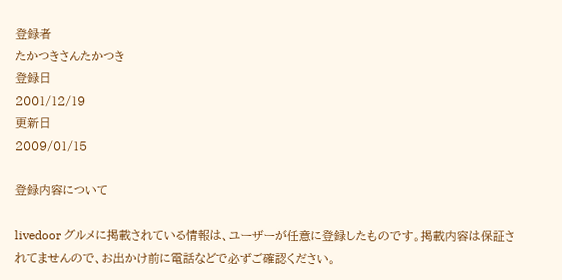登録者
たかつきさんたかつき
登録日
2001/12/19
更新日
2009/01/15

登録内容について

livedoor グルメに掲載されている情報は、ユーザーが任意に登録したものです。掲載内容は保証されてませんので、お出かけ前に電話などで必ずご確認ください。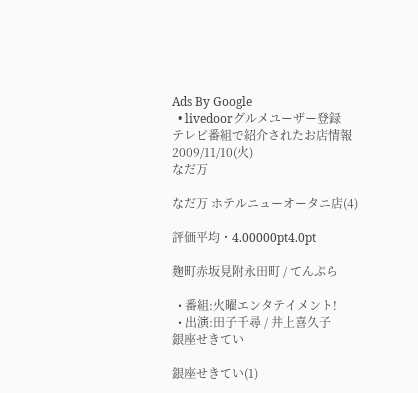Ads By Google
  • livedoorグルメユーザー登録
テレビ番組で紹介されたお店情報
2009/11/10(火)
なだ万

なだ万 ホテルニューオータニ店(4)

評価平均・4.00000pt4.0pt

麹町赤坂見附永田町 / てんぷら

  • 番組:火曜エンタテイメント!
  • 出演:田子千尋 / 井上喜久子
銀座せきてい

銀座せきてい(1)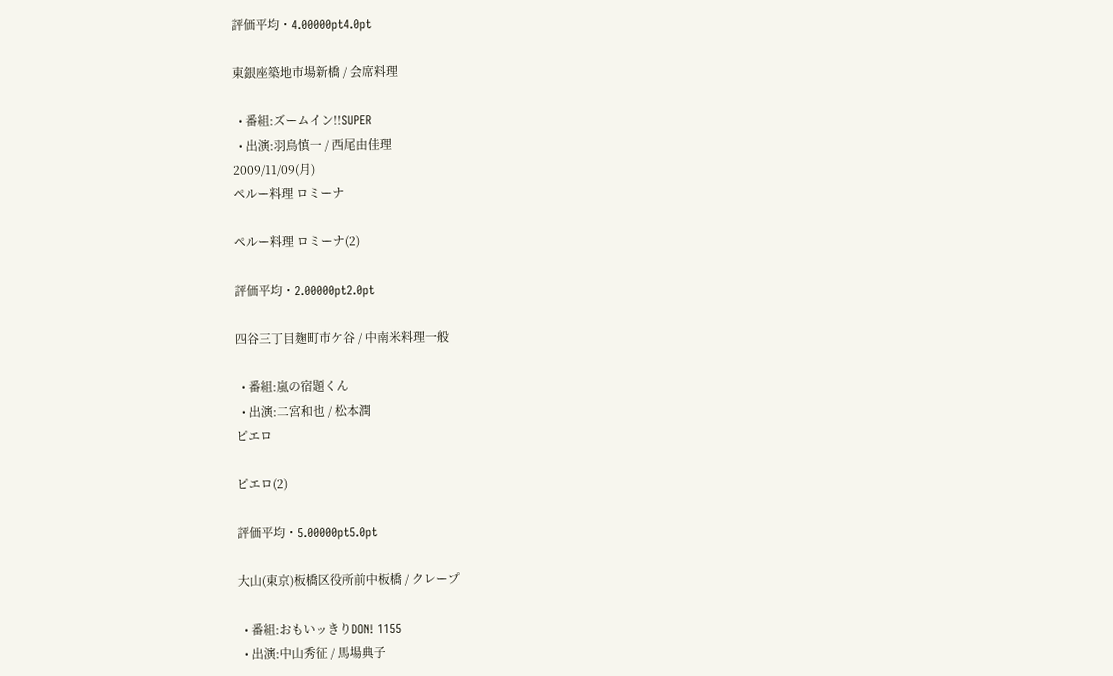評価平均・4.00000pt4.0pt

東銀座築地市場新橋 / 会席料理

  • 番組:ズームイン!!SUPER
  • 出演:羽鳥慎一 / 西尾由佳理
2009/11/09(月)
ペルー料理 ロミーナ

ペルー料理 ロミーナ(2)

評価平均・2.00000pt2.0pt

四谷三丁目麹町市ケ谷 / 中南米料理一般

  • 番組:嵐の宿題くん
  • 出演:二宮和也 / 松本潤
ピエロ

ピエロ(2)

評価平均・5.00000pt5.0pt

大山(東京)板橋区役所前中板橋 / クレープ

  • 番組:おもいッきりDON! 1155
  • 出演:中山秀征 / 馬場典子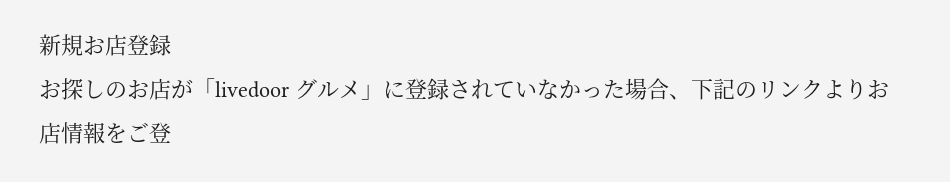新規お店登録
お探しのお店が「livedoor グルメ」に登録されていなかった場合、下記のリンクよりお店情報をご登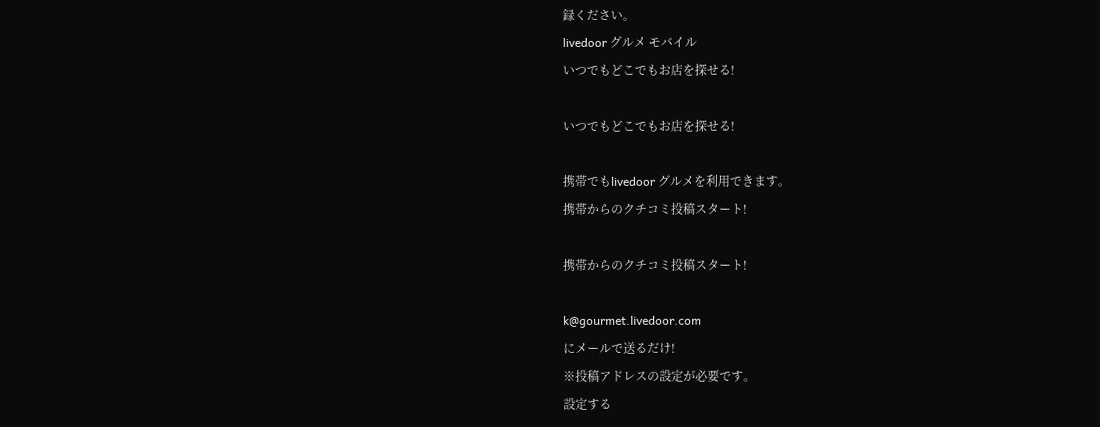録ください。
livedoor グルメ モバイル
いつでもどこでもお店を探せる!

いつでもどこでもお店を探せる!

携帯でもlivedoor グルメを利用できます。
携帯からのクチコミ投稿スタート!

携帯からのクチコミ投稿スタート!

k@gourmet.livedoor.com
にメールで送るだけ!
※投稿アドレスの設定が必要です。
設定する